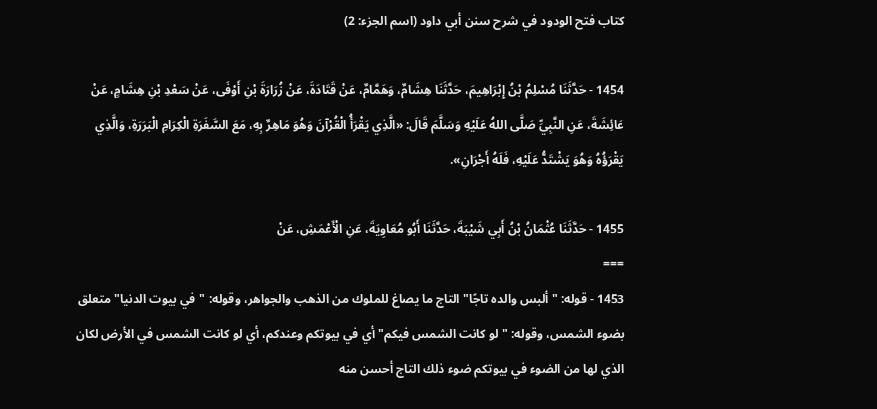كتاب فتح الودود في شرح سنن أبي داود (اسم الجزء: 2)

1454 - حَدَّثَنَا مُسْلِمُ بْنُ إِبْرَاهِيمَ، حَدَّثَنَا هِشَامٌ، وَهَمَّامٌ، عَنْ قَتَادَةَ، عَنْ زُرَارَةَ بْنِ أَوْفَى، عَنْ سَعْدِ بْنِ هِشَامٍ، عَنْ عَائِشَةَ، عَنِ النَّبِيِّ صَلَّى اللهُ عَلَيْهِ وَسَلَّمَ قَالَ: «الَّذِي يَقْرَأُ الْقُرْآنَ وَهُوَ مَاهِرٌ بِهِ، مَعَ السَّفَرَةِ الْكِرَامِ الْبَرَرَةِ، وَالَّذِي يَقْرَؤُهُ وَهُوَ يَشْتَدُّ عَلَيْهِ، فَلَهُ أَجْرَانِ».

1455 - حَدَّثَنَا عُثْمَانُ بْنُ أَبِي شَيْبَةَ، حَدَّثَنَا أَبُو مُعَاوِيَةَ، عَنِ الْأَعْمَشِ، عَنْ
===
1453 - قوله: "ألبس والده تاجًا" التاج ما يصاغ للملوك من الذهب والجواهر، وقوله: "في بيوت الدنيا" متعلق بضوء الشمس، وقوله: "لو كانت الشمس فيكم" أي في بيوتكم وعندكم، أي لو كانت الشمس في الأرض لكان الذي لها من الضوء في بيوتكم ضوء ذلك التاج أحسن منه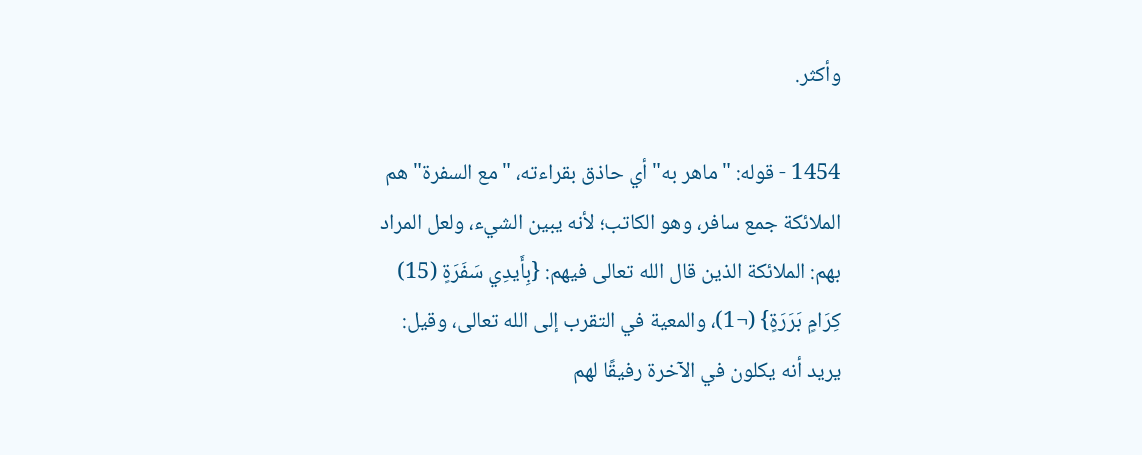وأكثر.

1454 - قوله: "ماهر به" أي حاذق بقراءته، "مع السفرة" هم الملائكة جمع سافر، وهو الكاتب؛ لأنه يبين الشيء، ولعل المراد بهم: الملائكة الذين قال الله تعالى فيهم: {بِأَيدِي سَفَرَةٍ (15) كِرَامٍ بَرَرَةٍ} (¬1)، والمعية في التقرب إلى الله تعالى، وقيل: يريد أنه يكلون في الآخرة رفيقًا لهم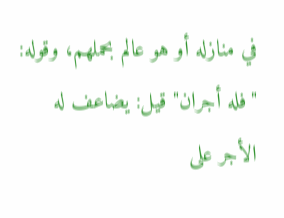في منازله أو هو عالم بحملهم، وقوله: "فله أجران" قيل: يضاعف له الأجر على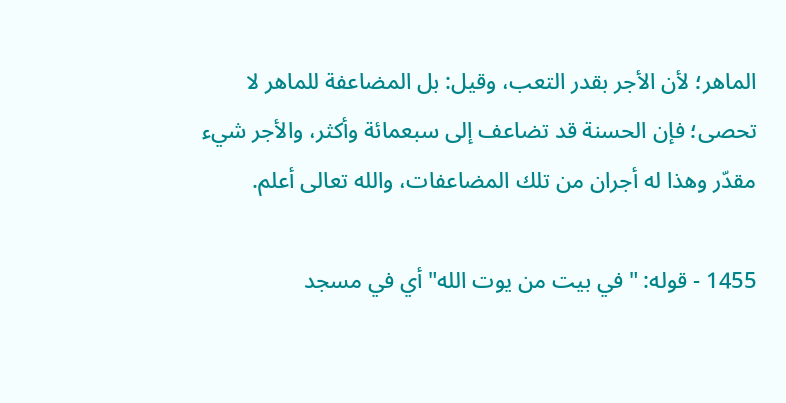الماهر؛ لأن الأجر بقدر التعب، وقيل: بل المضاعفة للماهر لا تحصى؛ فإن الحسنة قد تضاعف إلى سبعمائة وأكثر، والأجر شيء مقدّر وهذا له أجران من تلك المضاعفات، والله تعالى أعلم.

1455 - قوله: "في بيت من يوت الله" أي في مسجد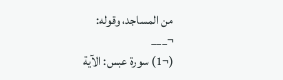من المساجد، وقوله:
¬___
(¬1) سورة عبس: الآية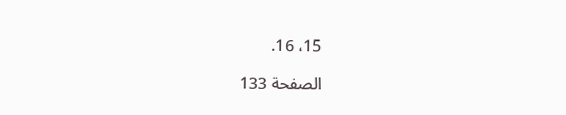15، 16.

الصفحة 133